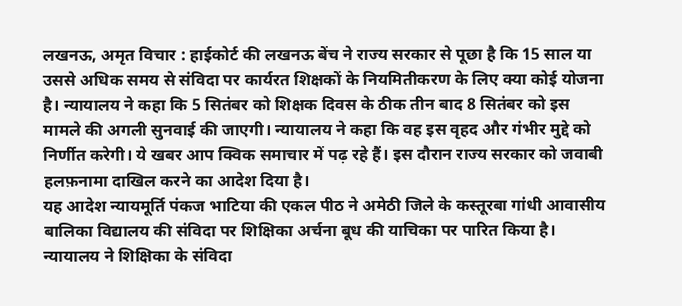लखनऊ, अमृत विचार : हाईकोर्ट की लखनऊ बेंच ने राज्य सरकार से पूछा है कि 15 साल या उससे अधिक समय से संविदा पर कार्यरत शिक्षकों के नियमितीकरण के लिए क्या कोई योजना है। न्यायालय ने कहा कि 5 सितंबर को शिक्षक दिवस के ठीक तीन बाद 8 सितंबर को इस मामले की अगली सुनवाई की जाएगी। न्यायालय ने कहा कि वह इस वृहद और गंभीर मुद्दे को निर्णीत करेगी। ये खबर आप क्विक समाचार में पढ़ रहे हैं। इस दौरान राज्य सरकार को जवाबी हलफ़नामा दाखिल करने का आदेश दिया है।
यह आदेश न्यायमूर्ति पंकज भाटिया की एकल पीठ ने अमेठी जिले के कस्तूरबा गांधी आवासीय बालिका विद्यालय की संविदा पर शिक्षिका अर्चना बूध की याचिका पर पारित किया है। न्यायालय ने शिक्षिका के संविदा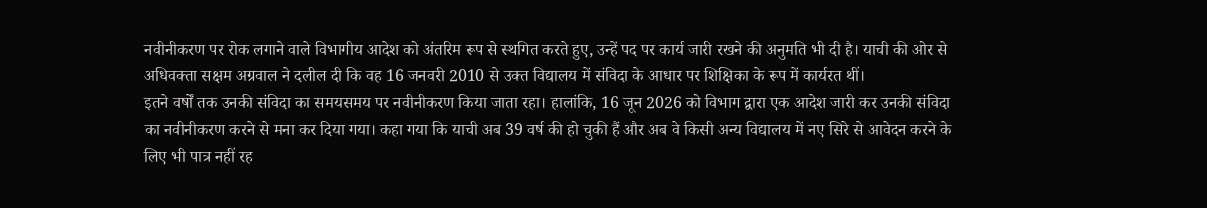नवीनीकरण पर रोक लगाने वाले विभागीय आदेश को अंतरिम रूप से स्थगित करते हुए, उन्हें पद पर कार्य जारी रखने की अनुमति भी दी है। याची की ओर से अधिवक्ता सक्षम अग्रवाल ने दलील दी कि वह 16 जनवरी 2010 से उक्त विद्यालय में संविदा के आधार पर शिक्षिका के रूप में कार्यरत थीं।
इतने वर्षों तक उनकी संविदा का समयसमय पर नवीनीकरण किया जाता रहा। हालांकि, 16 जून 2026 को विभाग द्वारा एक आदेश जारी कर उनकी संविदा का नवीनीकरण करने से मना कर दिया गया। कहा गया कि याची अब 39 वर्ष की हो चुकी हैं और अब वे किसी अन्य विद्यालय में नए सिरे से आवेदन करने के लिए भी पात्र नहीं रह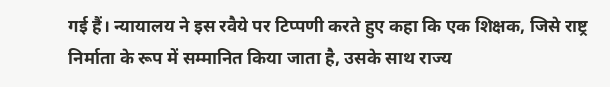गई हैं। न्यायालय ने इस रवैये पर टिप्पणी करते हुए कहा कि एक शिक्षक, जिसे राष्ट्र निर्माता के रूप में सम्मानित किया जाता है, उसके साथ राज्य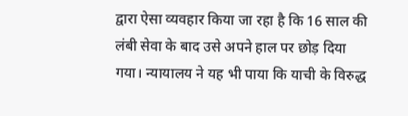द्वारा ऐसा व्यवहार किया जा रहा है कि 16 साल की लंबी सेवा के बाद उसे अपने हाल पर छोड़ दिया गया। न्यायालय ने यह भी पाया कि याची के विरुद्ध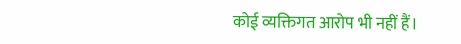कोई व्यक्तिगत आरोप भी नहीं हैं।